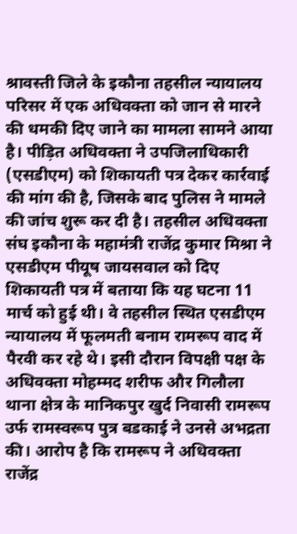श्रावस्ती जिले के इकौना तहसील न्यायालय परिसर में एक अधिवक्ता को जान से मारने की धमकी दिए जाने का मामला सामने आया है। पीड़ित अधिवक्ता ने उपजिलाधिकारी (एसडीएम) को शिकायती पत्र देकर कार्रवाई की मांग की है, जिसके बाद पुलिस ने मामले की जांच शुरू कर दी है। तहसील अधिवक्ता संघ इकौना के महामंत्री राजेंद्र कुमार मिश्रा ने एसडीएम पीयूष जायसवाल को दिए शिकायती पत्र में बताया कि यह घटना 11 मार्च को हुई थी। वे तहसील स्थित एसडीएम न्यायालय में फूलमती बनाम रामरूप वाद में पैरवी कर रहे थे। इसी दौरान विपक्षी पक्ष के अधिवक्ता मोहम्मद शरीफ और गिलौला थाना क्षेत्र के मानिकपुर खुर्द निवासी रामरूप उर्फ रामस्वरूप पुत्र बडकाई ने उनसे अभद्रता की। आरोप है कि रामरूप ने अधिवक्ता राजेंद्र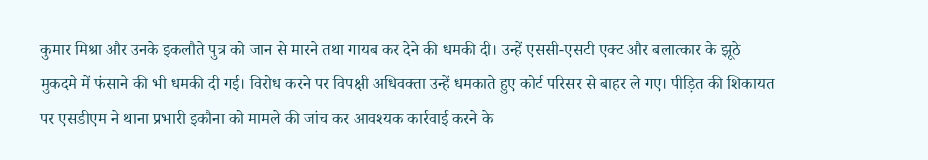कुमार मिश्रा और उनके इकलौते पुत्र को जान से मारने तथा गायब कर देने की धमकी दी। उन्हें एससी-एसटी एक्ट और बलात्कार के झूठे मुकदमे में फंसाने की भी धमकी दी गई। विरोध करने पर विपक्षी अधिवक्ता उन्हें धमकाते हुए कोर्ट परिसर से बाहर ले गए। पीड़ित की शिकायत पर एसडीएम ने थाना प्रभारी इकौना को मामले की जांच कर आवश्यक कार्रवाई करने के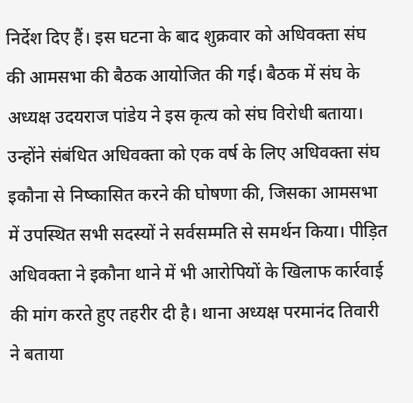निर्देश दिए हैं। इस घटना के बाद शुक्रवार को अधिवक्ता संघ की आमसभा की बैठक आयोजित की गई। बैठक में संघ के अध्यक्ष उदयराज पांडेय ने इस कृत्य को संघ विरोधी बताया। उन्होंने संबंधित अधिवक्ता को एक वर्ष के लिए अधिवक्ता संघ इकौना से निष्कासित करने की घोषणा की, जिसका आमसभा में उपस्थित सभी सदस्यों ने सर्वसम्मति से समर्थन किया। पीड़ित अधिवक्ता ने इकौना थाने में भी आरोपियों के खिलाफ कार्रवाई की मांग करते हुए तहरीर दी है। थाना अध्यक्ष परमानंद तिवारी ने बताया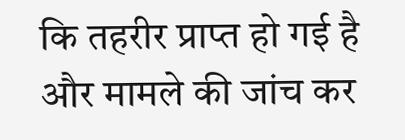कि तहरीर प्राप्त हो गई है और मामले की जांच कर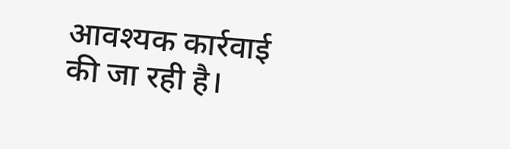आवश्यक कार्रवाई की जा रही है।